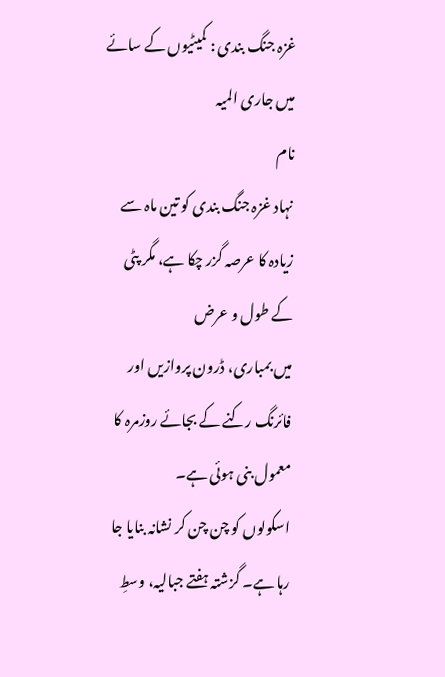غزہ جنگ بندی : کمیٹیوں کے سائے میں جاری المیہ
نام
نہاد غزہ جنگ بندی کو تین ماہ سے زیادہ کا عرصہ گزر چکا ہے، مگر پٹی کے طول و عرض
میں بمباری، ڈرون پروازیں اور فائرنگ رکنے کے بجائے روزمرہ کا معمول بنی ہوئی ہے۔
اسکولوں کو چن چن کر نشانہ بنایا جا رہا ہے۔ گزشتہ ہفتے جبالیہ، وسطِ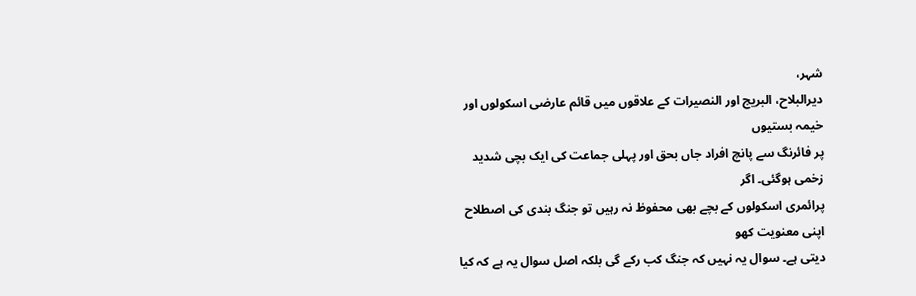شہر،
دیرالبلاح، البریج اور النصیرات کے علاقوں میں قائم عارضی اسکولوں اور خیمہ بستیوں
پر فائرنگ سے پانچ افراد جاں بحق اور پہلی جماعت کی ایک بچی شدید زخمی ہوگئی۔ اگر
پرائمری اسکولوں کے بچے بھی محفوظ نہ رہیں تو جنگ بندی کی اصطلاح اپنی معنویت کھو
دیتی ہے۔ سوال یہ نہیں کہ جنگ کب رکے گی بلکہ اصل سوال یہ ہے کہ کیا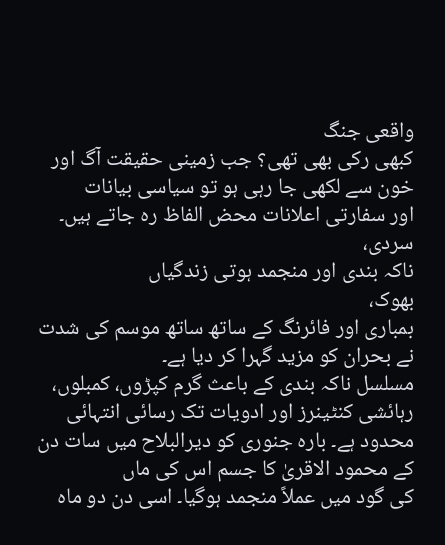واقعی جنگ
کبھی رکی بھی تھی؟ جب زمینی حقیقت آگ اور خون سے لکھی جا رہی ہو تو سیاسی بیانات
اور سفارتی اعلانات محض الفاظ رہ جاتے ہیں۔
سردی،
ناکہ بندی اور منجمد ہوتی زندگیاں
بھوک،
بمباری اور فائرنگ کے ساتھ ساتھ موسم کی شدت نے بحران کو مزید گہرا کر دیا ہے۔
مسلسل ناکہ بندی کے باعث گرم کپڑوں، کمبلوں، رہائشی کنٹینرز اور ادویات تک رسائی انتہائی
محدود ہے۔ بارہ جنوری کو دیرالبلاح میں سات دن کے محمود الاقریٰ کا جسم اس کی ماں
کی گود میں عملاً منجمد ہوگیا۔ اسی دن دو ماہ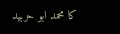کا محمد ابو حربید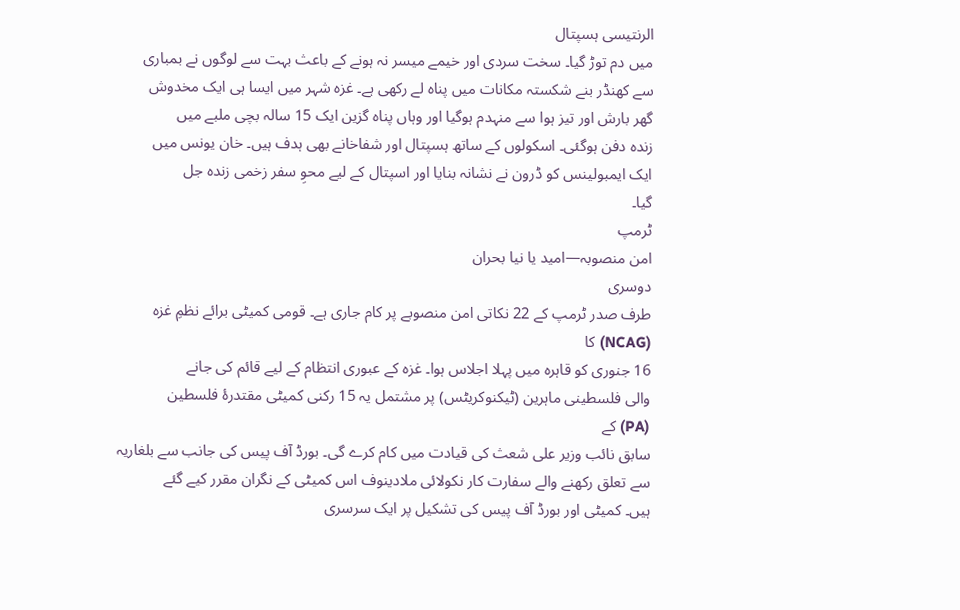الرنتیسی ہسپتال
میں دم توڑ گیا۔ سخت سردی اور خیمے میسر نہ ہونے کے باعث بہت سے لوگوں نے بمباری
سے کھنڈر بنے شکستہ مکانات میں پناہ لے رکھی ہے۔ غزہ شہر میں ایسا ہی ایک مخدوش
گھر بارش اور تیز ہوا سے منہدم ہوگیا اور وہاں پناہ گزین ایک 15 سالہ بچی ملبے میں
زندہ دفن ہوگئی۔ اسکولوں کے ساتھ ہسپتال اور شفاخانے بھی ہدف ہیں۔ خان یونس میں
ایک ایمبولینس کو ڈرون نے نشانہ بنایا اور اسپتال کے لیے محوِ سفر زخمی زندہ جل
گیا۔
ٹرمپ
امن منصوبہ—امید یا نیا بحران
دوسری
طرف صدر ٹرمپ کے 22 نکاتی امن منصوبے پر کام جاری ہے۔ قومی کمیٹی برائے نظمِ غزہ
(NCAG) کا
16 جنوری کو قاہرہ میں پہلا اجلاس ہوا۔ غزہ کے عبوری انتظام کے لیے قائم کی جانے
والی فلسطینی ماہرین (ٹیکنوکریٹس) پر مشتمل یہ 15 رکنی کمیٹی مقتدرۂ فلسطین
(PA) کے
سابق نائب وزیر علی شعث کی قیادت میں کام کرے گی۔ بورڈ آف پیس کی جانب سے بلغاریہ
سے تعلق رکھنے والے سفارت کار نکولائی ملادینوف اس کمیٹی کے نگران مقرر کیے گئے
ہیں۔ کمیٹی اور بورڈ آف پیس کی تشکیل پر ایک سرسری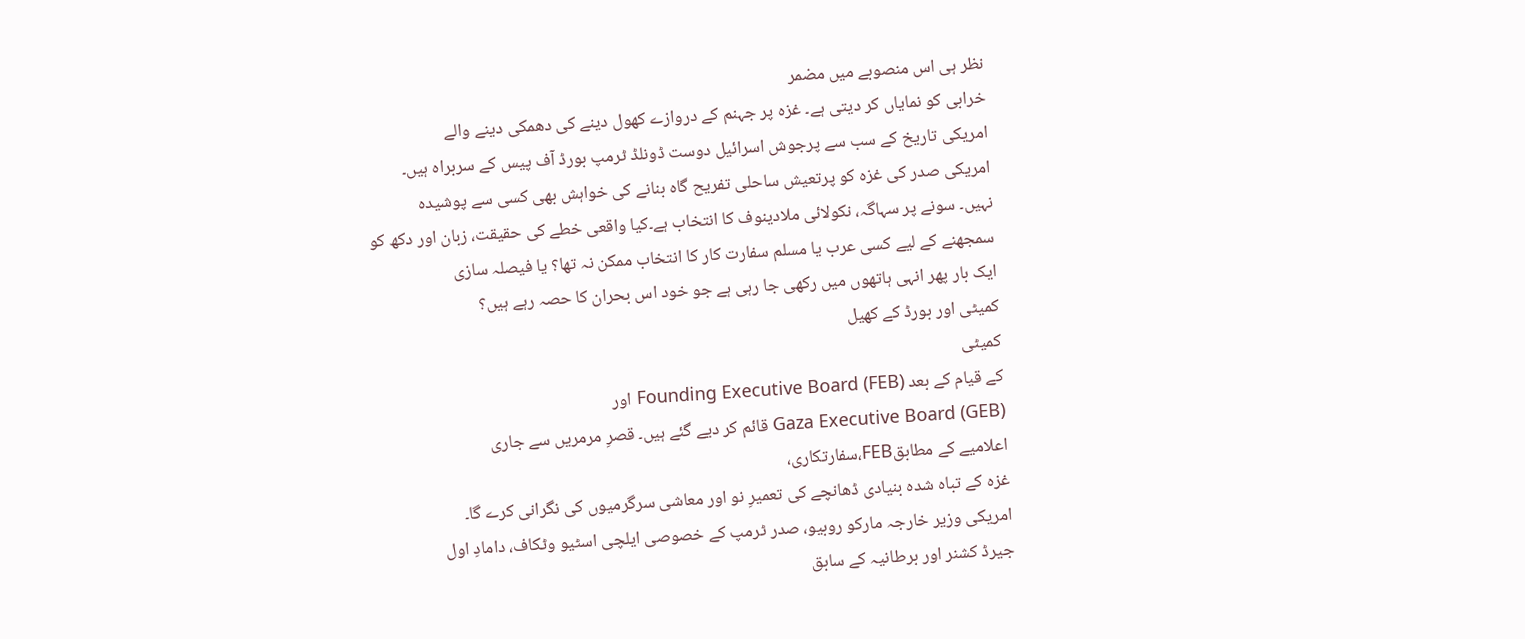نظر ہی اس منصوبے میں مضمر
خرابی کو نمایاں کر دیتی ہے۔ غزہ پر جہنم کے دروازے کھول دینے کی دھمکی دینے والے
امریکی تاریخ کے سب سے پرجوش اسرائیل دوست ڈونلڈ ٹرمپ بورڈ آف پیس کے سربراہ ہیں۔
امریکی صدر کی غزہ کو پرتعیش ساحلی تفریح گاہ بنانے کی خواہش بھی کسی سے پوشیدہ
نہیں۔ سونے پر سہاگہ، نکولائی ملادینوف کا انتخاب ہے۔کیا واقعی خطے کی حقیقت، زبان اور دکھ کو
سمجھنے کے لیے کسی عرب یا مسلم سفارت کار کا انتخاب ممکن نہ تھا؟ یا فیصلہ سازی
ایک بار پھر انہی ہاتھوں میں رکھی جا رہی ہے جو خود اس بحران کا حصہ رہے ہیں؟
کمیٹی اور بورڈ کے کھیل
کمیٹی
کے قیام کے بعد Founding Executive Board (FEB) اور
Gaza Executive Board (GEB) قائم کر دیے گئے ہیں۔ قصرِ مرمریں سے جاری
اعلامیے کے مطابقFEB،سفارتکاری،
غزہ کے تباہ شدہ بنیادی ڈھانچے کی تعمیرِ نو اور معاشی سرگرمیوں کی نگرانی کرے گا۔
امریکی وزیر خارجہ مارکو روبیو، صدر ٹرمپ کے خصوصی ایلچی اسٹیو وٹکاف، دامادِ اول
جیرڈ کشنر اور برطانیہ کے سابق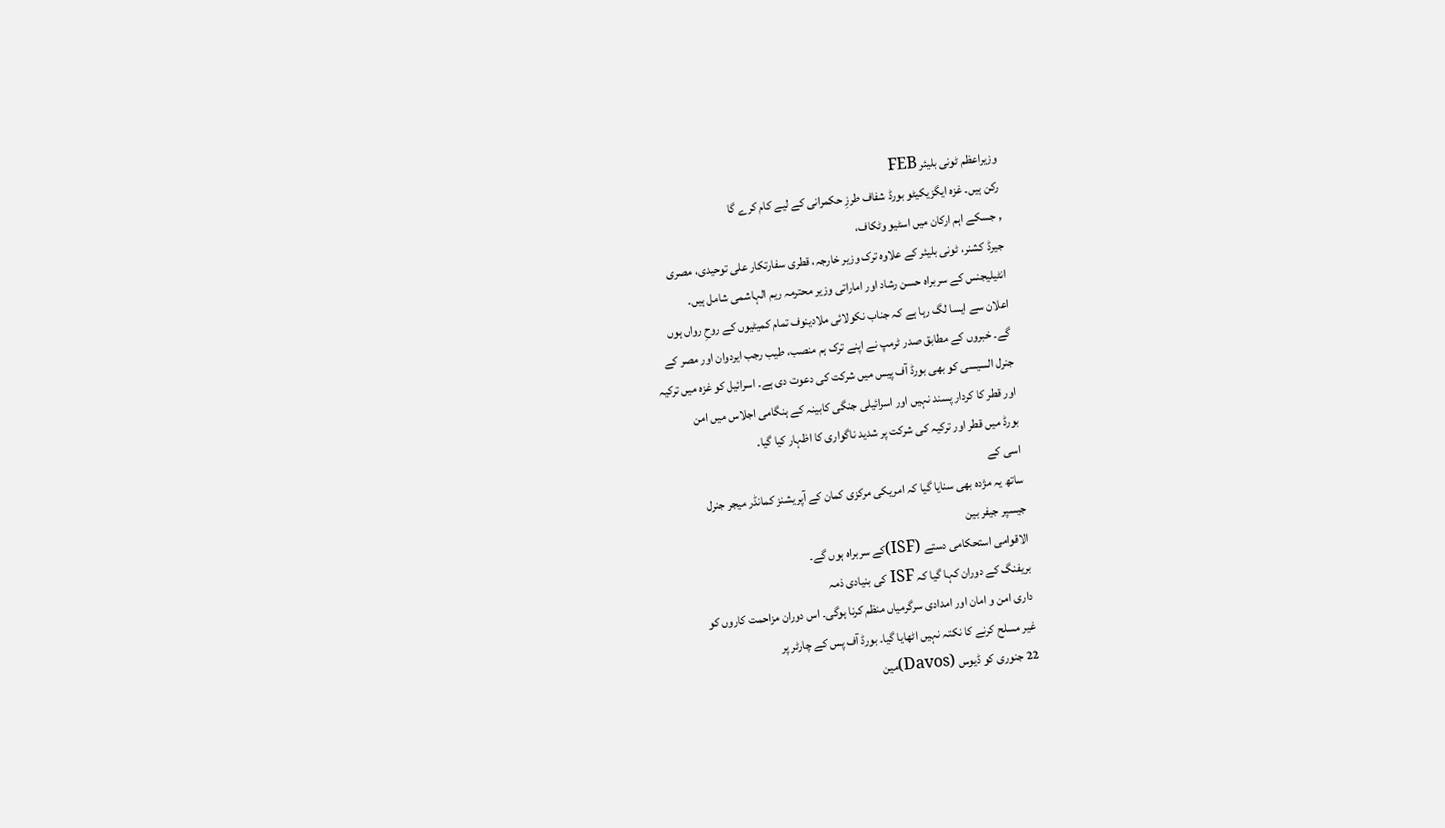وزیراعظم ٹونی بلیئر FEB
رکن ہیں۔ غزہ ایگزیکیٹو بورڈ شفاف طرزِ حکمرانی کے لیے کام کرے گا
, جسکے اہم ارکان میں اسٹیو وٹکاف،
جیرڈ کشنر، ٹونی بلیئر کے علاوہ ترک وزیر خارجہ، قطری سفارتکار علی توحیدی، مصری
انٹیلیجنس کے سربراہ حسن رشاد اور اماراتی وزیر محترمہ ریم الہاشمی شامل ہیں۔
اعلان سے ایسا لگ رہا ہے کہ جناب نکولائی ملادینوف تمام کمیٹیوں کے روحِ رواں ہوں
گے۔ خبروں کے مطابق صدر ٹرمپ نے اپنے ترک ہم منصب، طیب رجب ایردوان اور مصر کے
جنرل السیسی کو بھی بورڈ آف پیس میں شرکت کی دعوت دی ہے۔ اسرائیل کو غزہ میں ترکیہ
اور قطر کا کردار پسند نہیں اور اسرائیلی جنگی کابینہ کے ہنگامی اجلاس میں امن
بورڈ میں قطر اور ترکیہ کی شرکت پر شدید ناگواری کا اظہار کیا گیا۔
اسی کے
ساتھ یہ مژدہ بھی سنایا گیا کہ امریکی مرکزی کمان کے آپریشنز کمانڈر میجر جنرل
جیسپر جیفر بین
الاقوامی استحکامی دستے (ISF)کے سربراہ ہوں گے۔
بریفنگ کے دوران کہا گیا کہ ISF کی بنیادی ذمہ
داری امن و امان اور امدادی سرگرمیاں منظم کرنا ہوگی۔ اس دوران مزاحمت کاروں کو
غیر مسلح کرنے کا نکتہ نہیں اٹھایا گیا۔ بورڈ آف پس کے چارٹر پر
22 جنوری کو ڈیوس (Davos)مین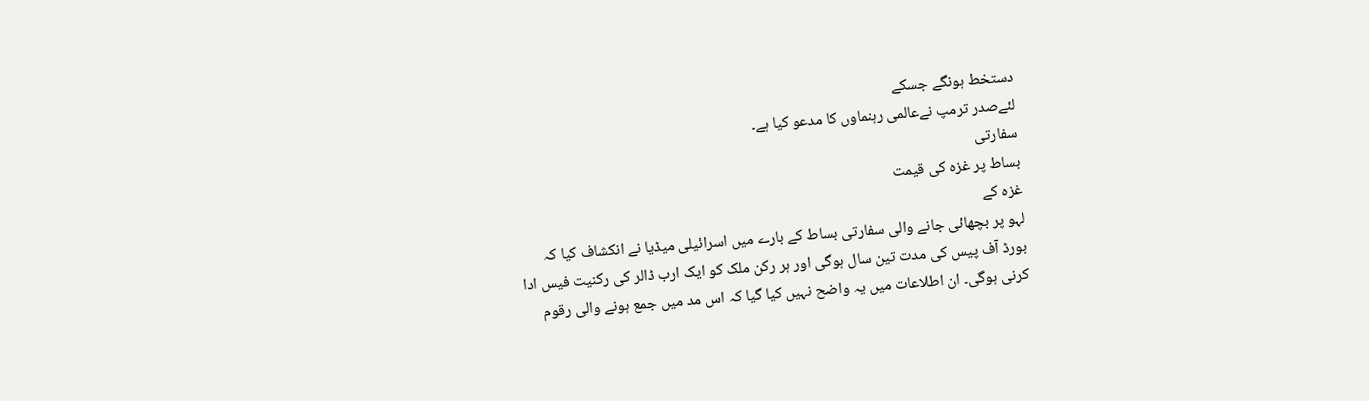دستخط ہونگے جسکے
لئےصدر ترمپ نےعالمی رہنماوں کا مدعو کیا ہے۔
سفارتی
بساط پر غزہ کی قیمت
غزہ کے
لہو پر بچھائی جانے والی سفارتی بساط کے بارے میں اسرائیلی میڈیا نے انکشاف کیا کہ
بورڈ آف پیس کی مدت تین سال ہوگی اور ہر رکن ملک کو ایک ارب ڈالر کی رکنیت فیس ادا
کرنی ہوگی۔ ان اطلاعات میں یہ واضح نہیں کیا گیا کہ اس مد میں جمع ہونے والی رقوم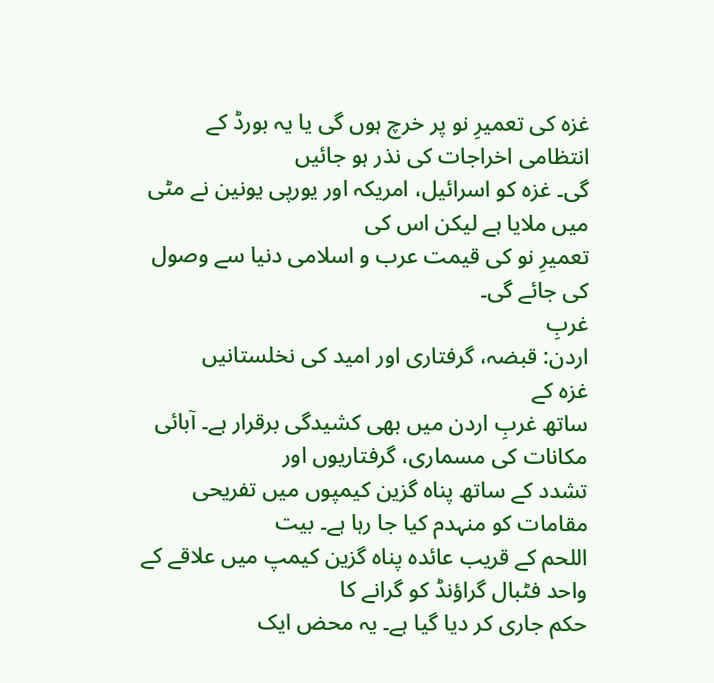غزہ کی تعمیرِ نو پر خرچ ہوں گی یا یہ بورڈ کے انتظامی اخراجات کی نذر ہو جائیں
گی۔ غزہ کو اسرائیل، امریکہ اور یورپی یونین نے مٹی میں ملایا ہے لیکن اس کی
تعمیرِ نو کی قیمت عرب و اسلامی دنیا سے وصول کی جائے گی۔
غربِ
اردن: قبضہ، گرفتاری اور امید کی نخلستانیں
غزہ کے
ساتھ غربِ اردن میں بھی کشیدگی برقرار ہے۔ آبائی مکانات کی مسماری، گرفتاریوں اور
تشدد کے ساتھ پناہ گزین کیمپوں میں تفریحی مقامات کو منہدم کیا جا رہا ہے۔ بیت
اللحم کے قریب عائدہ پناہ گزین کیمپ میں علاقے کے واحد فٹبال گراؤنڈ کو گرانے کا
حکم جاری کر دیا گیا ہے۔ یہ محض ایک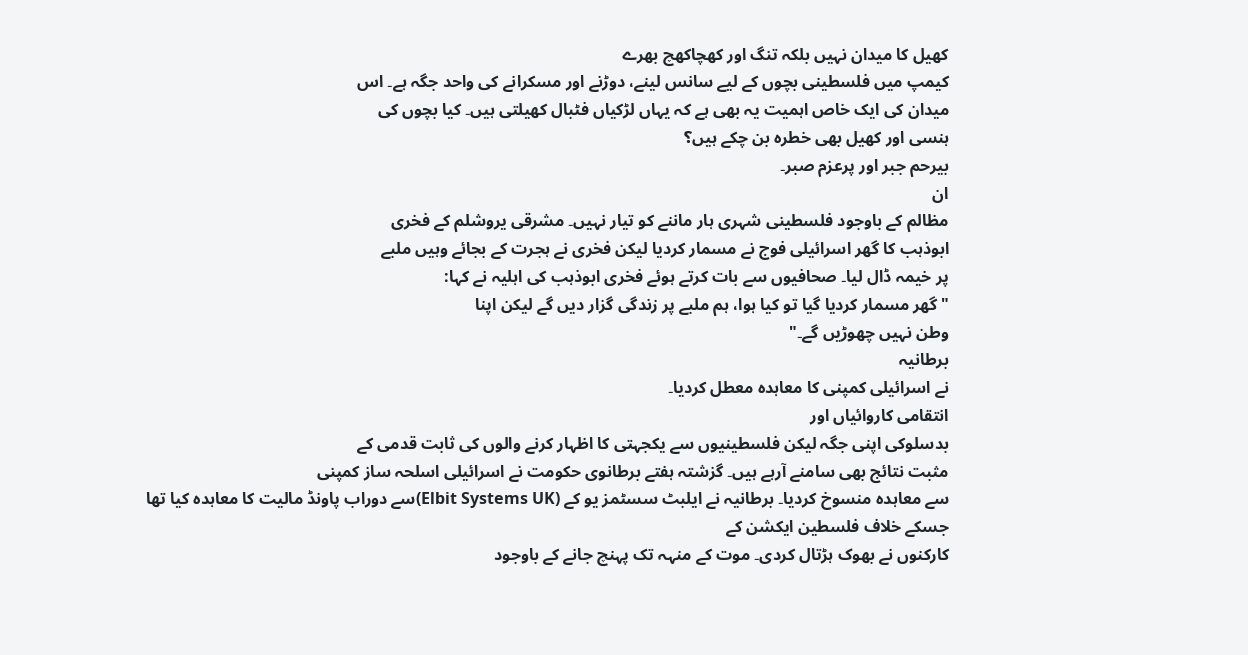کھیل کا میدان نہیں بلکہ تنگ اور کھچاکھچ بھرے
کیمپ میں فلسطینی بچوں کے لیے سانس لینے، دوڑنے اور مسکرانے کی واحد جگہ ہے۔ اس
میدان کی ایک خاص اہمیت یہ بھی ہے کہ یہاں لڑکیاں فٹبال کھیلتی ہیں۔ کیا بچوں کی
ہنسی اور کھیل بھی خطرہ بن چکے ہیں؟
بیرحم جبر اور پرعزم صبر۔
ان
مظالم کے باوجود فلسطینی شہری ہار ماننے کو تیار نہیں۔ مشرقی یروشلم کے فخری
ابوذہب کا گھر اسرائیلی فوج نے مسمار کردیا لیکن فخری نے ہجرت کے بجائے وہیں ملبے
پر خیمہ ڈال لیا۔ صحافیوں سے بات کرتے ہوئے فخری ابوذہب کی اہلیہ نے کہا:
"گھر مسمار کردیا گیا تو کیا ہوا، ہم ملبے پر زندگی گزار دیں گے لیکن اپنا
وطن نہیں چھوڑیں گے۔"
برطانیہ
نے اسرائیلی کمپنی کا معاہدہ معطل کردیا۔
انتقامی کاروائیاں اور
بدسلوکی اپنی جگہ لیکن فلسطینیوں سے یکجہتی کا اظہار کرنے والوں کی ثابت قدمی کے
مثبت نتائج بھی سامنے آرہے ہیں۔ گزشتہ ہفتے برطانوی حکومت نے اسرائیلی اسلحہ ساز کمپنی
سے معاہدہ منسوخ کردیا۔ برطانیہ نے ایلبٹ سسٹمز یو کے (Elbit Systems UK)سے دوراب پاونڈ مالیت کا معاہدہ کیا تھا جسکے خلاف فلسطین ایکشن کے
کارکنوں نے بھوک ہڑتال کردی۔ موت کے منہہ تک پہنچ جانے کے باوجود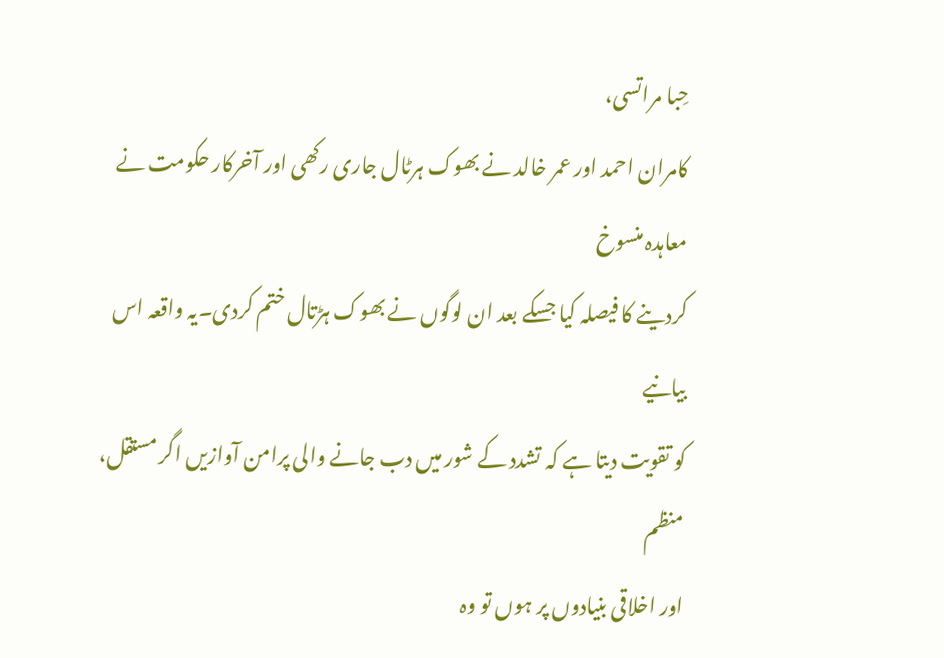حِبا مراتسی،
کامران احمد اور عمر خالد نے بھوک ہرٹال جاری رکھی اور آخرکار حکومت نے معاہدہ منسوخ
کردینے کا فیصلہ کیا جسکے بعد ان لوگوں نے بھوک ہڑتال ختم کردی۔یہ واقعہ اس بیانیے
کو تقویت دیتا ہے کہ تشدد کے شور میں دب جانے والی پرامن آوازیں اگر مستقل، منظم
اور اخلاقی بنیادوں پر ہوں تو وہ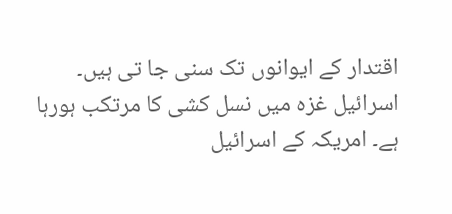اقتدار کے ایوانوں تک سنی جا تی ہیں۔
اسرائیل غزہ میں نسل کشی کا مرتکب ہورہا
ہے۔ امریکہ کے اسرائیل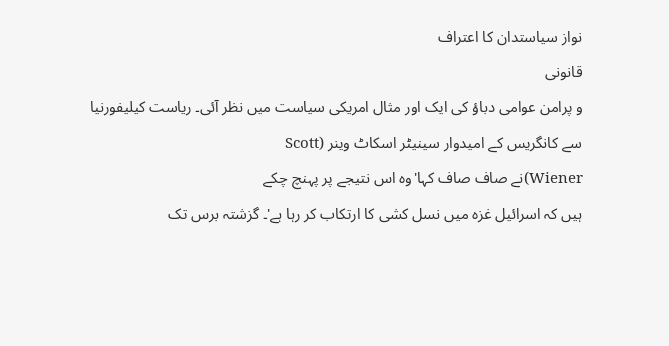نواز سیاستدان کا اعتراف
قانونی
و پرامن عوامی دباؤ کی ایک اور مثال امریکی سیاست میں نظر آئی۔ ریاست کیلیفورنیا
سے کانگریس کے امیدوار سینیٹر اسکاٹ وینر (Scott
Wiener)نے صاف صاف کہا'وہ اس نتیجے پر پہنچ چکے
ہیں کہ اسرائیل غزہ میں نسل کشی کا ارتکاب کر رہا ہے'۔ گزشتہ برس تک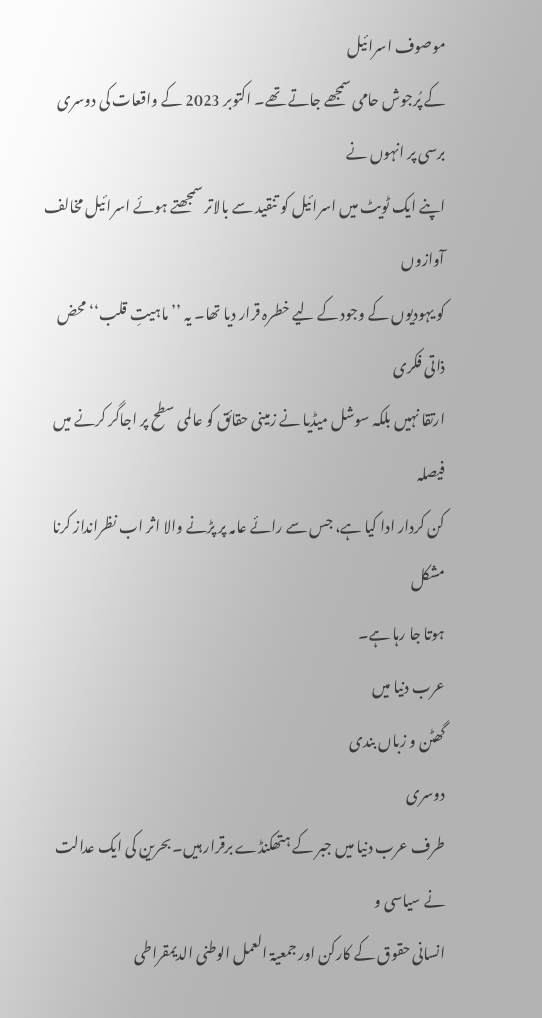موصوف اسرائیل
کے پُرجوش حامی سمجھے جاتے تھے۔ اکتوبر 2023 کے واقعات کی دوسری برسی پر انہوں نے
اپنے ایک ٹویٹ میں اسرائیل کو تنقید سے بالاتر سمجھتے ہوئے اسرائیل مخالف آوازوں
کو یہودیوں کے وجود کے لیے خطرہ قرار دیا تھا۔ یہ ’’ماہیتِ قلب‘‘ محض ذاتی فکری
ارتقا نہیں بلکہ سوشل میڈیا نے زمینی حقائق کو عالمی سطح پر اجاگر کرنے میں فیصلہ
کن کردار ادا کیا ہے، جس سے رائے عامہ پر پڑنے والا اثر اب نظرانداز کرنا مشکل
ہوتا جا رہا ہے۔
عرب دنیا میں
گھٹن و زباں بندی
دوسری
طرف عرب دنیا میں جبر کے ہتھکنڈے برقرار ہیں۔ بحرین کی ایک عدالت نے سیاسی و
انسانی حقوق کے کارکن اور جمعیۃ العمل الوطنی الديمقراطی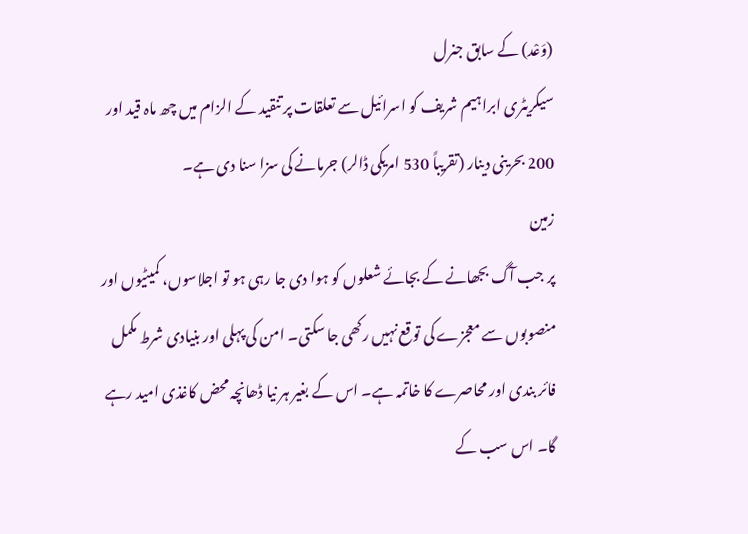(وَعْد) کے سابق جنرل
سیکریٹری ابراہیم شریف کو اسرائیل سے تعلقات پر تنقید کے الزام میں چھ ماہ قید اور
200 بحرینی دینار (تقریباً 530 امریکی ڈالر) جرمانے کی سزا سنا دی ہے۔
زمین
پر جب آگ بجھانے کے بجائے شعلوں کو ہوا دی جا رہی ہو تو اجلاسوں، کمیٹیوں اور
منصوبوں سے معجزے کی توقع نہیں رکھی جا سکتی۔ امن کی پہلی اور بنیادی شرط مکمل
فائر بندی اور محاصرے کا خاتمہ ہے۔ اس کے بغیر ہر نیا ڈھانچہ محض کاغذی امید رہے
گا۔ اس سب کے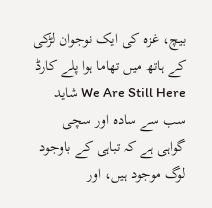بیچ، غزہ کی ایک نوجوان لڑکی کے ہاتھ میں تھاما ہوا پلے کارڈ We Are Still Here شاید سب سے سادہ اور سچی گواہی ہے کہ تباہی کے باوجود
لوگ موجود ہیں، اور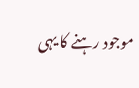موجود رہنے کا یہی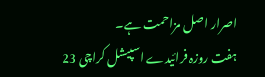اصرار اصل مزاحمت ہے۔
ہفت روزہ فرائیدے اسپیشل کراچی 23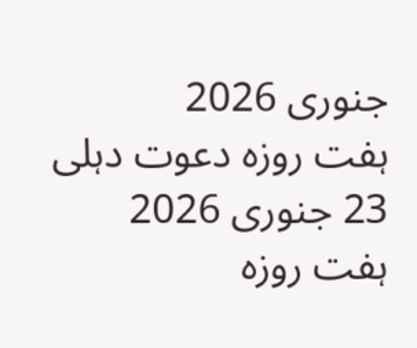جنوری 2026
ہفت روزہ دعوت دہلی 23 جنوری 2026
ہفت روزہ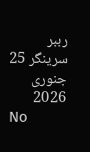رببر سرینگر 25 جنوری 2026
No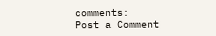comments:
Post a Comment